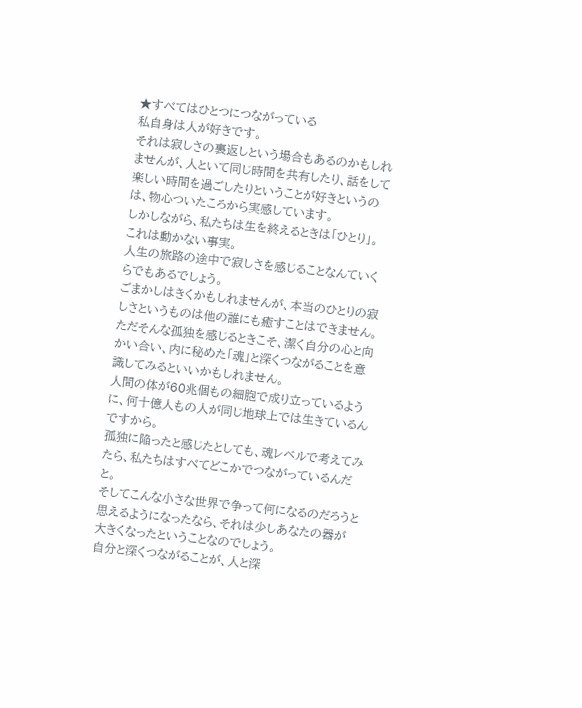★すべてはひとつにつながっている
私自身は人が好きです。
それは寂しさの裏返しという場合もあるのかもしれませんが、人といて同じ時間を共有したり、話をして楽しい時間を過ごしたりということが好きというのは、物心ついたころから実感しています。
しかしながら、私たちは生を終えるときは「ひとり」。
これは動かない事実。
人生の旅路の途中で寂しさを感じることなんていくらでもあるでしょう。
ごまかしはきくかもしれませんが、本当のひとりの寂しさというものは他の誰にも癒すことはできません。
ただそんな孤独を感じるときこそ、潔く自分の心と向かい合い、内に秘めた「魂」と深くつながることを意識してみるといいかもしれません。
人間の体が60兆個もの細胞で成り立っているように、何十億人もの人が同じ地球上では生きているんですから。
孤独に陥ったと感じたとしても、魂レベルで考えてみたら、私たちはすべてどこかでつながっているんだと。
そしてこんな小さな世界で争って何になるのだろうと思えるようになったなら、それは少しあなたの器が大きくなったということなのでしょう。
自分と深くつながることが、人と深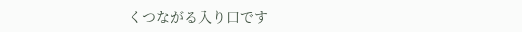くつながる入り口です